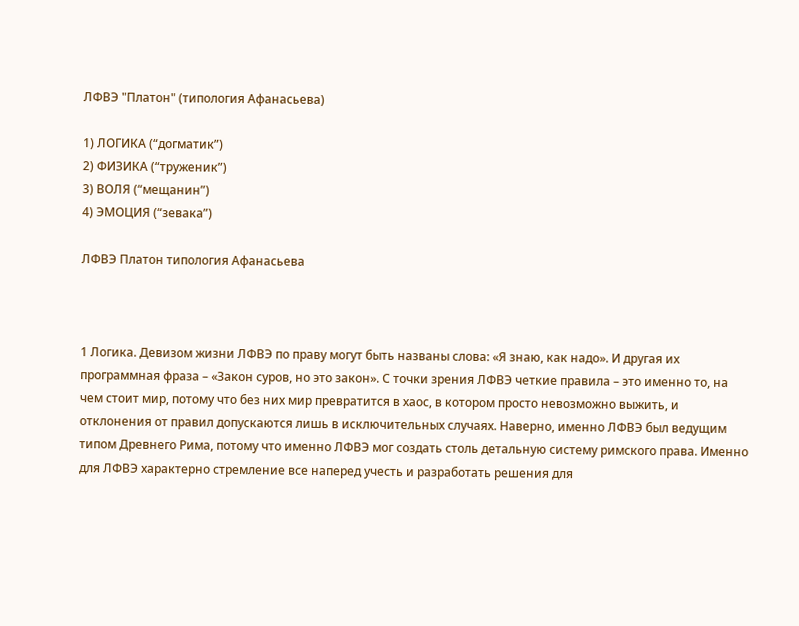ЛФВЭ "Платон" (типология Афанасьева)

1) ЛОГИКА (“догматик”)
2) ФИЗИКА (“труженик”)
3) ВОЛЯ (“мещанин”)
4) ЭМОЦИЯ (“зевака”)

ЛФВЭ Платон типология Афанасьева



1 Логика. Девизом жизни ЛФВЭ по праву могут быть названы слова: «Я знаю, как надо». И другая их программная фраза – «Закон суров, но это закон». С точки зрения ЛФВЭ четкие правила – это именно то, на чем стоит мир, потому что без них мир превратится в хаос, в котором просто невозможно выжить, и отклонения от правил допускаются лишь в исключительных случаях. Наверно, именно ЛФВЭ был ведущим типом Древнего Рима, потому что именно ЛФВЭ мог создать столь детальную систему римского права. Именно для ЛФВЭ характерно стремление все наперед учесть и разработать решения для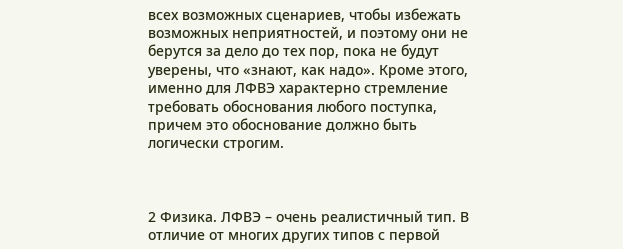всех возможных сценариев, чтобы избежать возможных неприятностей, и поэтому они не берутся за дело до тех пор, пока не будут уверены, что «знают, как надо». Кроме этого, именно для ЛФВЭ характерно стремление требовать обоснования любого поступка, причем это обоснование должно быть логически строгим.



2 Физика. ЛФВЭ – очень реалистичный тип. В отличие от многих других типов с первой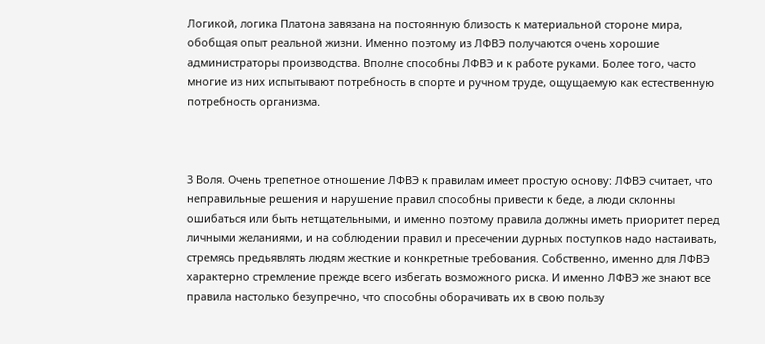Логикой, логика Платона завязана на постоянную близость к материальной стороне мира, обобщая опыт реальной жизни. Именно поэтому из ЛФВЭ получаются очень хорошие администраторы производства. Вполне способны ЛФВЭ и к работе руками. Более того, часто многие из них испытывают потребность в спорте и ручном труде, ощущаемую как естественную потребность организма.



3 Воля. Очень трепетное отношение ЛФВЭ к правилам имеет простую основу: ЛФВЭ считает, что неправильные решения и нарушение правил способны привести к беде, а люди склонны ошибаться или быть нетщательными, и именно поэтому правила должны иметь приоритет перед личными желаниями, и на соблюдении правил и пресечении дурных поступков надо настаивать, стремясь предьявлять людям жесткие и конкретные требования. Собственно, именно для ЛФВЭ характерно стремление прежде всего избегать возможного риска. И именно ЛФВЭ же знают все правила настолько безупречно, что способны оборачивать их в свою пользу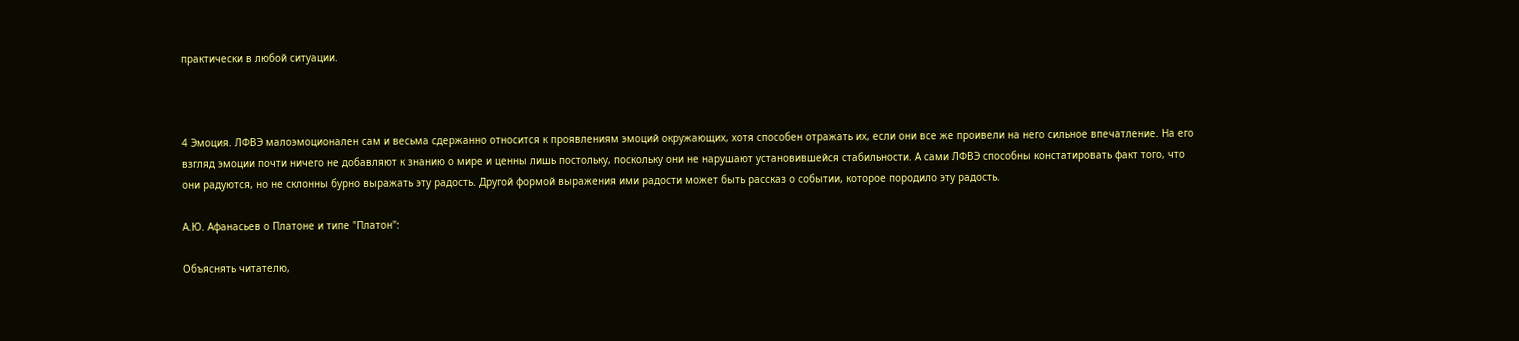практически в любой ситуации.



4 Эмоция. ЛФВЭ малоэмоционален сам и весьма сдержанно относится к проявлениям эмоций окружающих, хотя способен отражать их, если они все же проивели на него сильное впечатление. На его взгляд эмоции почти ничего не добавляют к знанию о мире и ценны лишь постольку, поскольку они не нарушают установившейся стабильности. А сами ЛФВЭ способны констатировать факт того, что они радуются, но не склонны бурно выражать эту радость. Другой формой выражения ими радости может быть рассказ о событии, которое породило эту радость.

А.Ю. Афанасьев о Платоне и типе "Платон":

Объяснять читателю,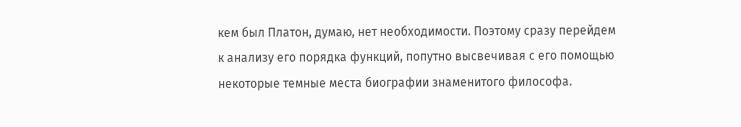кем был Платон, думаю, нет необходимости. Поэтому сразу перейдем к анализу его порядка функций, попутно высвечивая с его помощью некоторые темные места биографии знаменитого философа.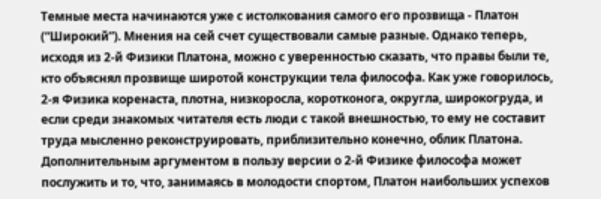Темные места начинаются уже с истолкования самого его прозвища - Платон (“Широкий”). Мнения на сей счет существовали самые разные. Однако теперь, исходя из 2-й Физики Платона, можно с уверенностью сказать, что правы были те, кто объяснял прозвище широтой конструкции тела философа. Как уже говорилось, 2-я Физика коренаста, плотна, низкоросла, коротконога, округла, широкогруда, и если среди знакомых читателя есть люди с такой внешностью, то ему не составит труда мысленно реконструировать, приблизительно конечно, облик Платона. Дополнительным аргументом в пользу версии о 2-й Физике философа может послужить и то, что, занимаясь в молодости спортом, Платон наибольших успехов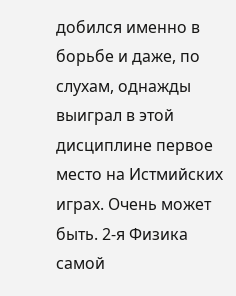добился именно в борьбе и даже, по слухам, однажды выиграл в этой дисциплине первое место на Истмийских играх. Очень может быть. 2-я Физика самой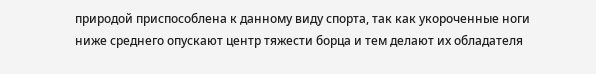природой приспособлена к данному виду спорта, так как укороченные ноги ниже среднего опускают центр тяжести борца и тем делают их обладателя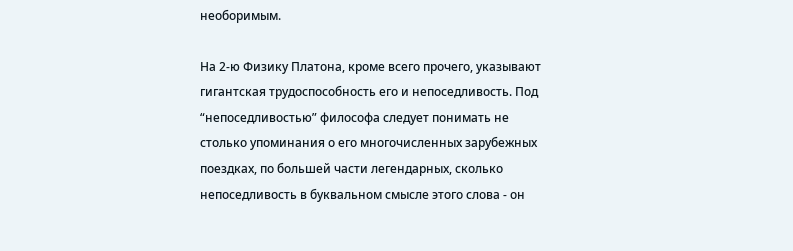необоримым.

На 2-ю Физику Платона, кроме всего прочего, указывают гигантская трудоспособность его и непоседливость. Под “непоседливостью” философа следует понимать не столько упоминания о его многочисленных зарубежных поездках, по большей части легендарных, сколько непоседливость в буквальном смысле этого слова - он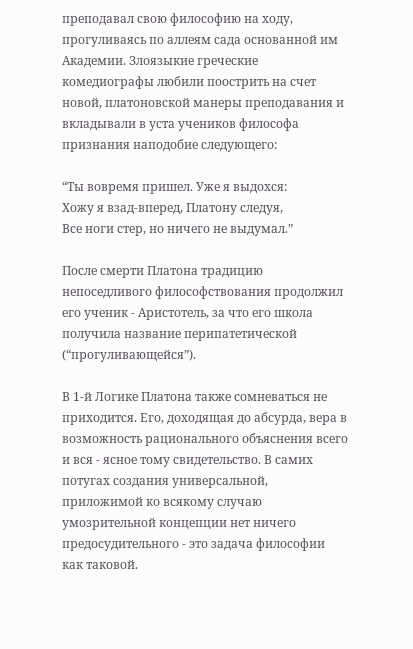преподавал свою философию на ходу, прогуливаясь по аллеям сада основанной им Академии. Злоязыкие греческие комедиографы любили поострить на счет новой, платоновской манеры преподавания и вкладывали в уста учеников философа признания наподобие следующего:

“Ты вовремя пришел. Уже я выдохся:
Хожу я взад-вперед, Платону следуя,
Все ноги стер, но ничего не выдумал.”

После смерти Платона традицию непоседливого философствования продолжил его ученик - Аристотель, за что его школа получила название перипатетической (“прогуливающейся”).

В 1-й Логике Платона также сомневаться не приходится. Его, доходящая до абсурда, вера в возможность рационального объяснения всего и вся - ясное тому свидетельство. В самих потугах создания универсальной, приложимой ко всякому случаю умозрительной концепции нет ничего предосудительного - это задача философии как таковой.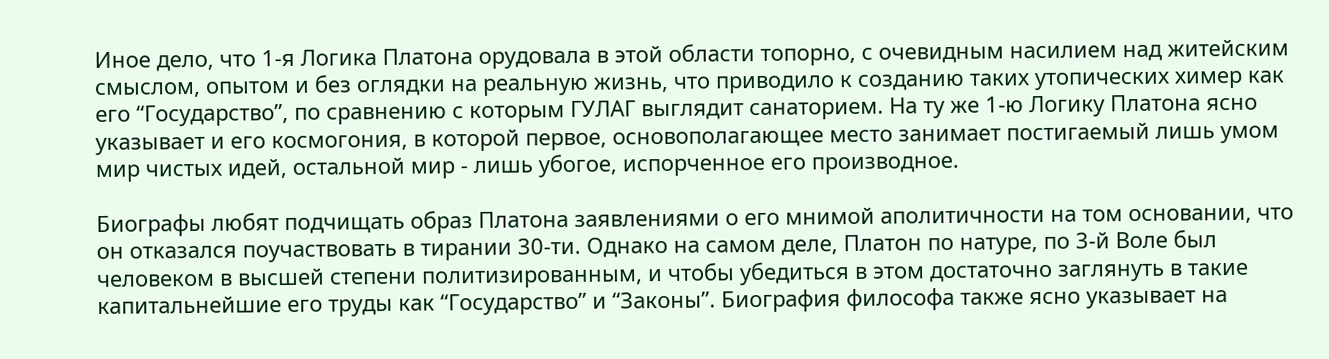Иное дело, что 1-я Логика Платона орудовала в этой области топорно, с очевидным насилием над житейским смыслом, опытом и без оглядки на реальную жизнь, что приводило к созданию таких утопических химер как его “Государство”, по сравнению с которым ГУЛАГ выглядит санаторием. На ту же 1-ю Логику Платона ясно указывает и его космогония, в которой первое, основополагающее место занимает постигаемый лишь умом мир чистых идей, остальной мир - лишь убогое, испорченное его производное.

Биографы любят подчищать образ Платона заявлениями о его мнимой аполитичности на том основании, что он отказался поучаствовать в тирании 30-ти. Однако на самом деле, Платон по натуре, по 3-й Воле был человеком в высшей степени политизированным, и чтобы убедиться в этом достаточно заглянуть в такие капитальнейшие его труды как “Государство” и “Законы”. Биография философа также ясно указывает на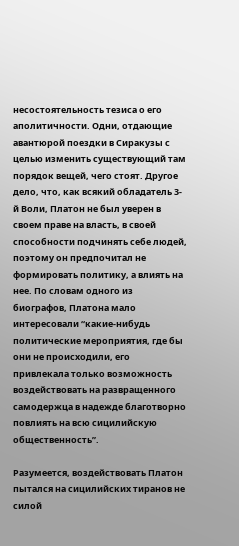несостоятельность тезиса о его аполитичности. Одни, отдающие авантюрой поездки в Сиракузы с целью изменить существующий там порядок вещей, чего стоят. Другое дело, что, как всякий обладатель 3-й Воли, Платон не был уверен в своем праве на власть, в своей способности подчинять себе людей, поэтому он предпочитал не формировать политику, а влиять на нее. По словам одного из биографов, Платона мало интересовали “какие-нибудь политические мероприятия, где бы они не происходили, его привлекала только возможность воздействовать на развращенного самодержца в надежде благотворно повлиять на всю сицилийскую общественность”.

Разумеется, воздействовать Платон пытался на сицилийских тиранов не силой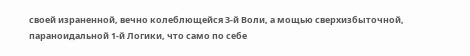своей израненной, вечно колеблющейся 3-й Воли, а мощью сверхизбыточной, параноидальной 1-й Логики, что само по себе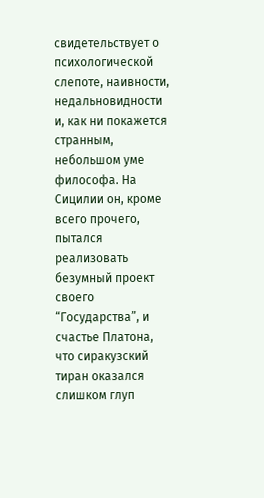свидетельствует о психологической слепоте, наивности, недальновидности и, как ни покажется странным, небольшом уме философа. На Сицилии он, кроме всего прочего, пытался реализовать безумный проект своего “Государства”, и счастье Платона, что сиракузский тиран оказался слишком глуп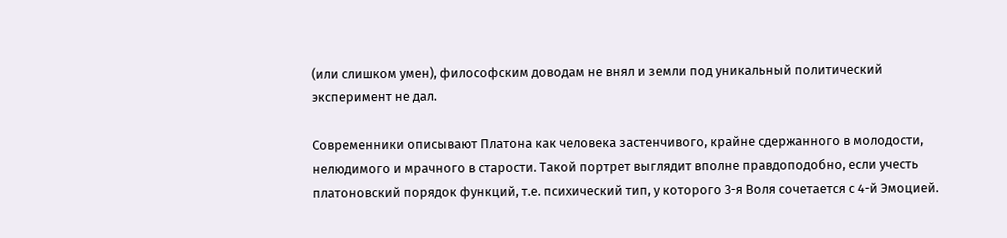(или слишком умен), философским доводам не внял и земли под уникальный политический эксперимент не дал.

Современники описывают Платона как человека застенчивого, крайне сдержанного в молодости, нелюдимого и мрачного в старости. Такой портрет выглядит вполне правдоподобно, если учесть платоновский порядок функций, т.е. психический тип, у которого 3-я Воля сочетается с 4-й Эмоцией.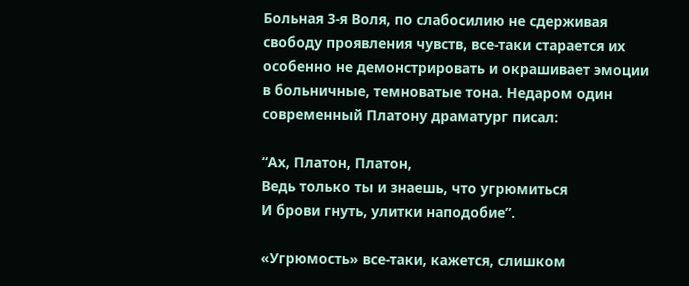Больная 3-я Воля, по слабосилию не сдерживая свободу проявления чувств, все-таки старается их особенно не демонстрировать и окрашивает эмоции в больничные, темноватые тона. Недаром один современный Платону драматург писал:

“Ах, Платон, Платон,
Ведь только ты и знаешь, что угрюмиться
И брови гнуть, улитки наподобие”.

«Угрюмость» все-таки, кажется, слишком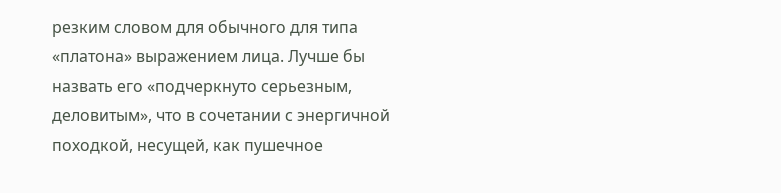резким словом для обычного для типа «платона» выражением лица. Лучше бы назвать его «подчеркнуто серьезным, деловитым», что в сочетании с энергичной походкой, несущей, как пушечное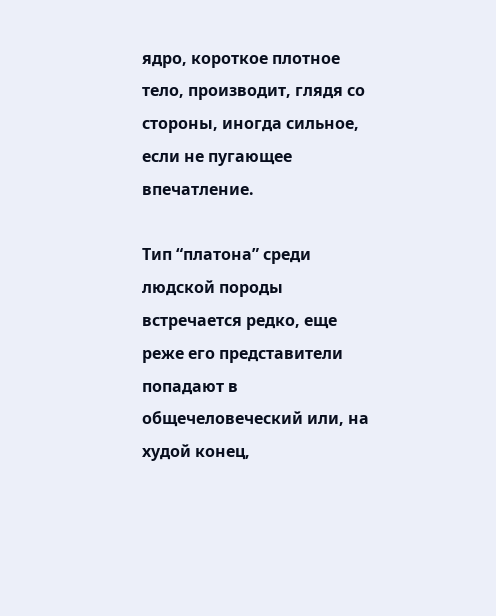ядро, короткое плотное тело, производит, глядя со стороны, иногда сильное, если не пугающее впечатление.

Тип “платона” среди людской породы встречается редко, еще реже его представители попадают в общечеловеческий или, на худой конец,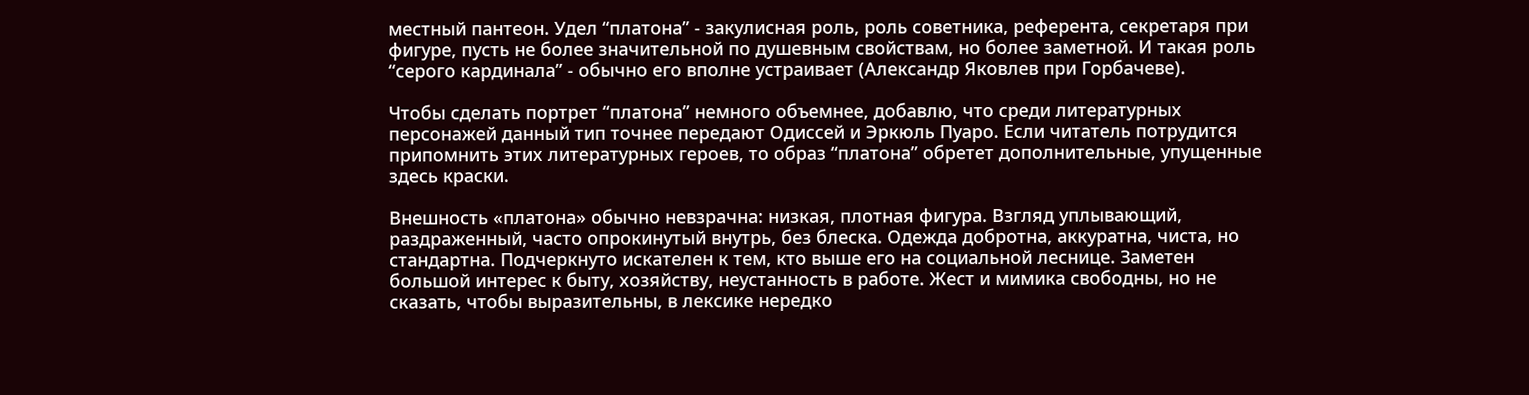местный пантеон. Удел “платона” - закулисная роль, роль советника, референта, секретаря при фигуре, пусть не более значительной по душевным свойствам, но более заметной. И такая роль “серого кардинала” - обычно его вполне устраивает (Александр Яковлев при Горбачеве).

Чтобы сделать портрет “платона” немного объемнее, добавлю, что среди литературных персонажей данный тип точнее передают Одиссей и Эркюль Пуаро. Если читатель потрудится припомнить этих литературных героев, то образ “платона” обретет дополнительные, упущенные здесь краски.

Внешность «платона» обычно невзрачна: низкая, плотная фигура. Взгляд уплывающий, раздраженный, часто опрокинутый внутрь, без блеска. Одежда добротна, аккуратна, чиста, но стандартна. Подчеркнуто искателен к тем, кто выше его на социальной леснице. Заметен большой интерес к быту, хозяйству, неустанность в работе. Жест и мимика свободны, но не сказать, чтобы выразительны, в лексике нередко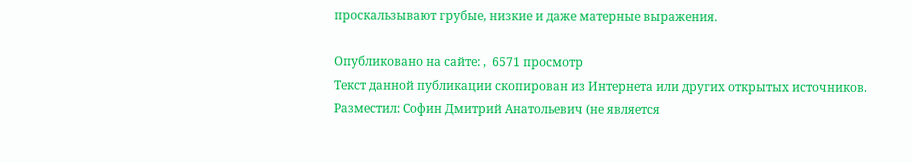проскальзывают грубые, низкие и даже матерные выражения.

Опубликовано на сайте: ,  6571 просмотр
Текст данной публикации скопирован из Интернета или других открытых источников.
Разместил: Софин Дмитрий Анатольевич (не является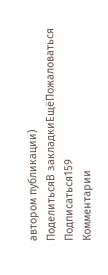автором публикации)
ПоделитьсяВ закладкиЕщёПожаловаться
Подписаться159
Комментарии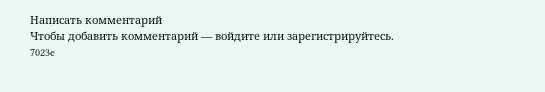Написать комментарий
Чтобы добавить комментарий — войдите или зарегистрируйтесь.
7023e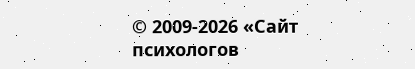© 2009-2026 «Сайт психологов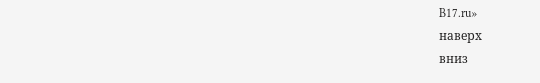B17.ru»
наверх
вниз